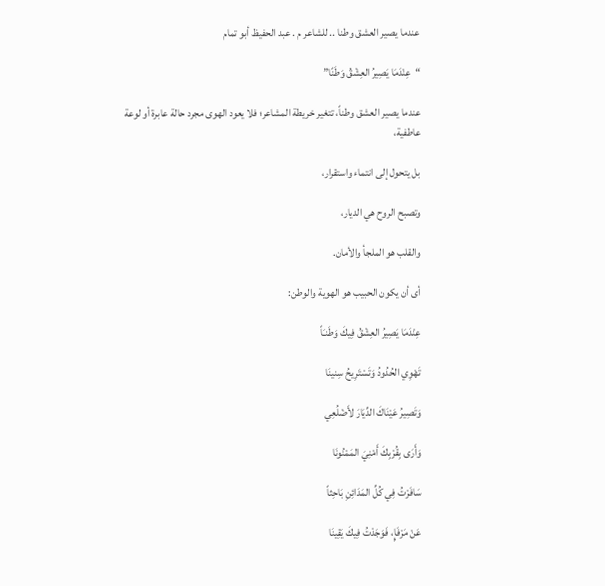عندما يصير العشق وطنا .. للشاعر م . عبد الحفيظ أبو تمام

“عِنْدَمَا يَصِيرُ العِشْقُ وَطَنًا”

عندما يصير العشق وطناً، تتغير خريطة المشاعر؛ فلا يعود الهوى مجرد حالة عابرة أو لوعة عاطفية،

بل يتحول إلى انتماء واستقرار،

وتصبح الروح هي الديار،

والقلب هو الملجأ والأمان.

أى أن يكون الحبيب هو الهوية والوطن:

عِنْدَمَا يَصِيرُ العِشْقُ فِيكَ وَطَنـَاً

تَهْوِي الحُدُودُ وَتَسْتَرِيحُ سِنينَا

وَتَصِيرُ عَيْنَاكَ الدِّيَارَ لأَضْلُعِي

وَأَرَى بِقُرْبِكَ أَمْنِيَ المَمْنُونَا

سَافَرْتُ فِي كُلِّ المَدَائِنِ بَاحِثاً

عَنْ مَرْفَإٍ، فَوَجَدْتُ فِيكَ يَقِينَا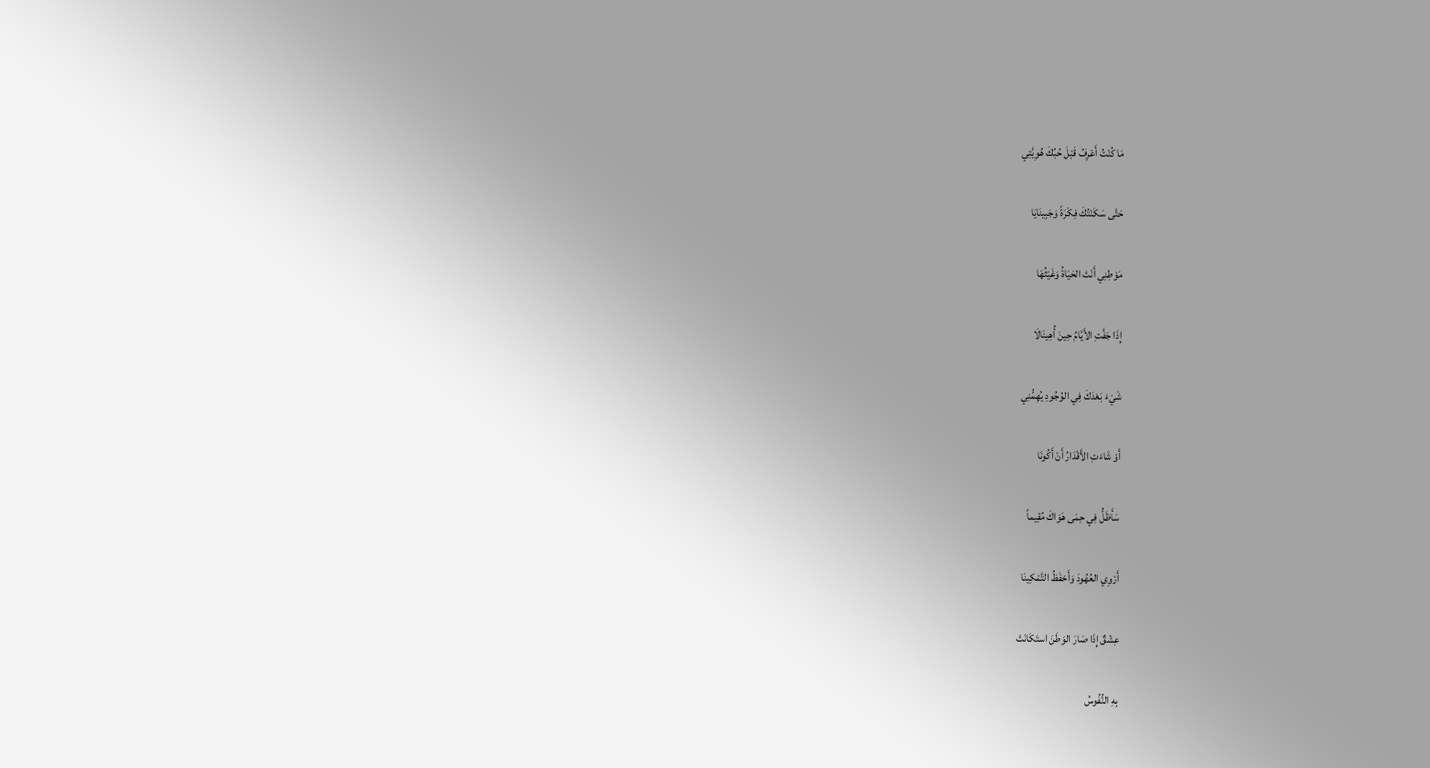مَا كُنْتُ أَعْرِفُ قَبْلَ حُبِّكَ هُوِيَّتِي

حَتَّى سَكَنْتُكَ فِكْرَةً وَجَبِينَايَا

مَوْطِنِي أَنْتَ الحَيَاةُ وَغَيْثُهَا

إِذَا جَفَّتِ الأَيَّامُ حِينَ أُهِينَالَا

شَيْءَ بَعْدَكَ فِي الوُجُودِ يُهِمُّنِي

أَوْ شَاءَتِ الأَقْدَارُ أَنْ أَكُونَا

سَأَظَلُّ فِي حِمَى هَوَاكَ مُقِيماً

أَرْوِي العُهُودَ وَأَحْفَظُ التَّمْكِينَا

عِشْقٌ إِذَا صَارَ الوَطَنَ استَكَانَتْ

بِهِ النُّفُوسُ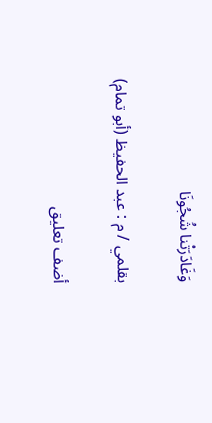وَغَادَرَتْنا شُجُونَا

بقلمي / م : عبد الحفيظ (أبو تمام)

أضف تعليق